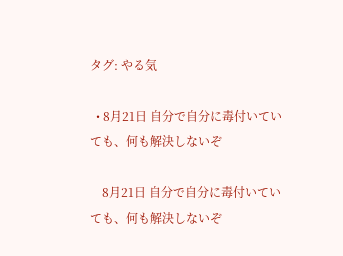タグ: やる気

  • 8月21日 自分で自分に毒付いていても、何も解決しないぞ

    8月21日 自分で自分に毒付いていても、何も解決しないぞ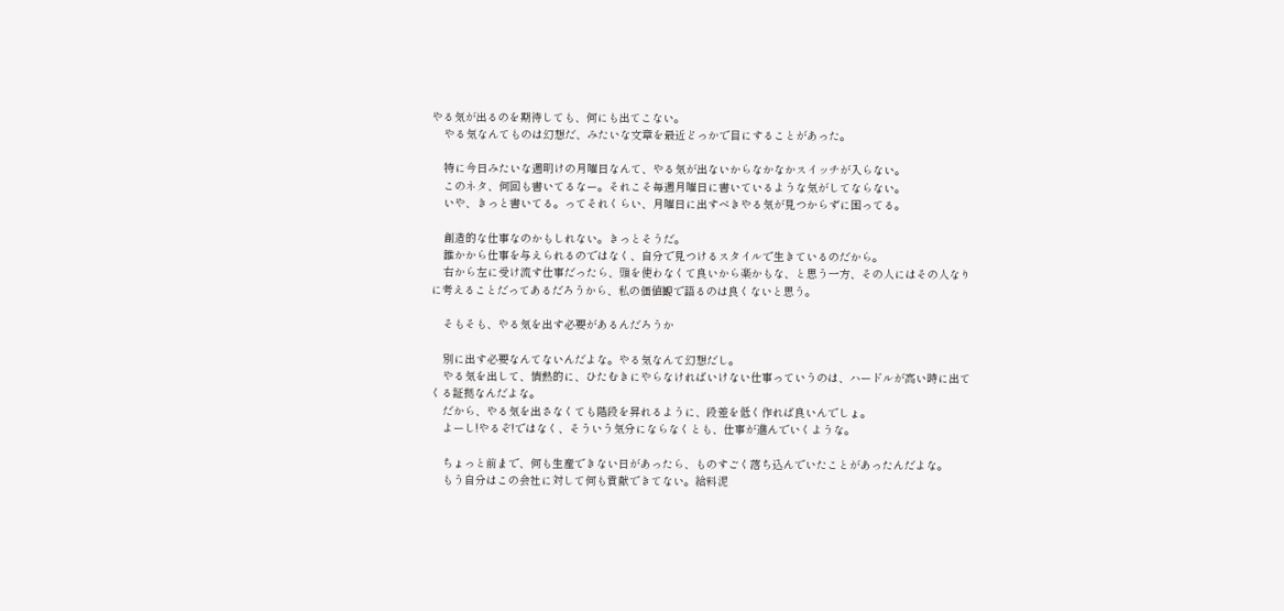やる気が出るのを期待しても、何にも出てこない。
    やる気なんてものは幻想だ、みたいな文章を最近どっかで目にすることがあった。

    特に今日みたいな週明けの月曜日なんて、やる気が出ないからなかなかスイッチが入らない。
    このネタ、何回も書いてるなー。それこそ毎週月曜日に書いているような気がしてならない。
    いや、きっと書いてる。ってそれくらい、月曜日に出すべきやる気が見つからずに困ってる。

    創造的な仕事なのかもしれない。きっとそうだ。
    誰かから仕事を与えられるのではなく、自分で見つけるスタイルで生きているのだから。
    右から左に受け流す仕事だったら、頭を使わなくて良いから楽かもな、と思う一方、その人にはその人なりに考えることだってあるだろうから、私の価値観で語るのは良くないと思う。

    そもそも、やる気を出す必要があるんだろうか

    別に出す必要なんてないんだよな。やる気なんて幻想だし。
    やる気を出して、情熱的に、ひたむきにやらなければいけない仕事っていうのは、ハードルが高い時に出てくる証拠なんだよな。
    だから、やる気を出さなくても階段を昇れるように、段差を低く作れば良いんでしょ。
    よーし!やるぞ!ではなく、そういう気分にならなくとも、仕事が進んでいくような。

    ちょっと前まで、何も生産できない日があったら、ものすごく落ち込んでいたことがあったんだよな。
    もう自分はこの会社に対して何も貢献できてない。給料泥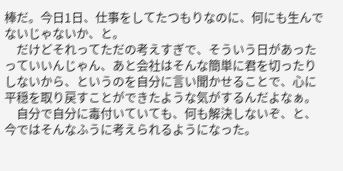棒だ。今日1日、仕事をしてたつもりなのに、何にも生んでないじゃないか、と。
    だけどそれってただの考えすぎで、そういう日があったっていいんじゃん、あと会社はそんな簡単に君を切ったりしないから、というのを自分に言い聞かせることで、心に平穏を取り戻すことができたような気がするんだよなぁ。
    自分で自分に毒付いていても、何も解決しないぞ、と、今ではそんなふうに考えられるようになった。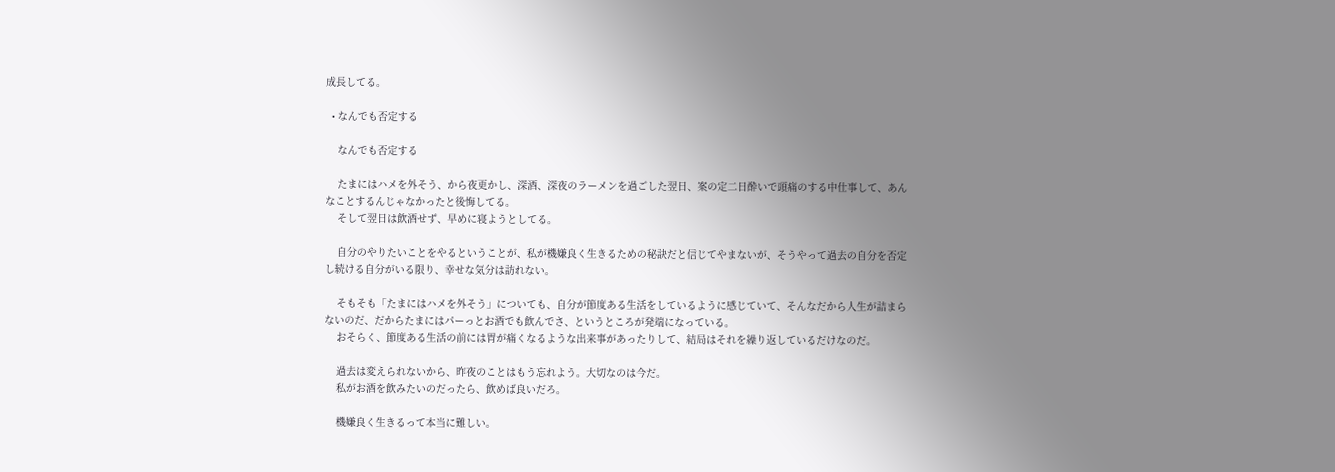成長してる。

  • なんでも否定する

    なんでも否定する

    たまにはハメを外そう、から夜更かし、深酒、深夜のラーメンを過ごした翌日、案の定二日酔いで頭痛のする中仕事して、あんなことするんじゃなかったと後悔してる。
    そして翌日は飲酒せず、早めに寝ようとしてる。

    自分のやりたいことをやるということが、私が機嫌良く生きるための秘訣だと信じてやまないが、そうやって過去の自分を否定し続ける自分がいる限り、幸せな気分は訪れない。

    そもそも「たまにはハメを外そう」についても、自分が節度ある生活をしているように感じていて、そんなだから人生が詰まらないのだ、だからたまにはパーっとお酒でも飲んでさ、というところが発端になっている。
    おそらく、節度ある生活の前には胃が痛くなるような出来事があったりして、結局はそれを繰り返しているだけなのだ。

    過去は変えられないから、昨夜のことはもう忘れよう。大切なのは今だ。
    私がお酒を飲みたいのだったら、飲めば良いだろ。

    機嫌良く生きるって本当に難しい。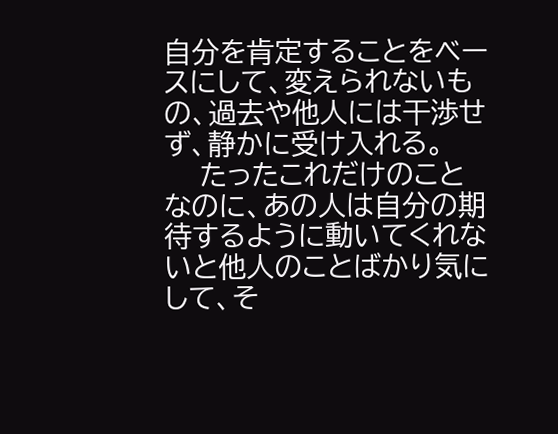自分を肯定することをベースにして、変えられないもの、過去や他人には干渉せず、静かに受け入れる。
    たったこれだけのことなのに、あの人は自分の期待するように動いてくれないと他人のことばかり気にして、そ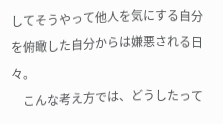してそうやって他人を気にする自分を俯瞰した自分からは嫌悪される日々。
    こんな考え方では、どうしたって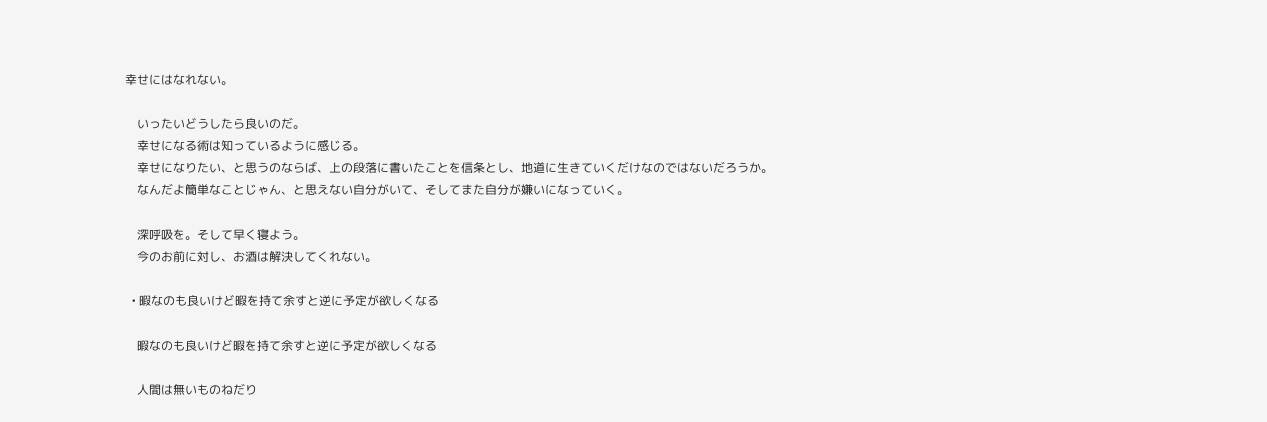幸せにはなれない。

    いったいどうしたら良いのだ。
    幸せになる術は知っているように感じる。
    幸せになりたい、と思うのならば、上の段落に書いたことを信条とし、地道に生きていくだけなのではないだろうか。
    なんだよ簡単なことじゃん、と思えない自分がいて、そしてまた自分が嫌いになっていく。

    深呼吸を。そして早く寝よう。
    今のお前に対し、お酒は解決してくれない。

  • 暇なのも良いけど暇を持て余すと逆に予定が欲しくなる

    暇なのも良いけど暇を持て余すと逆に予定が欲しくなる

    人間は無いものねだり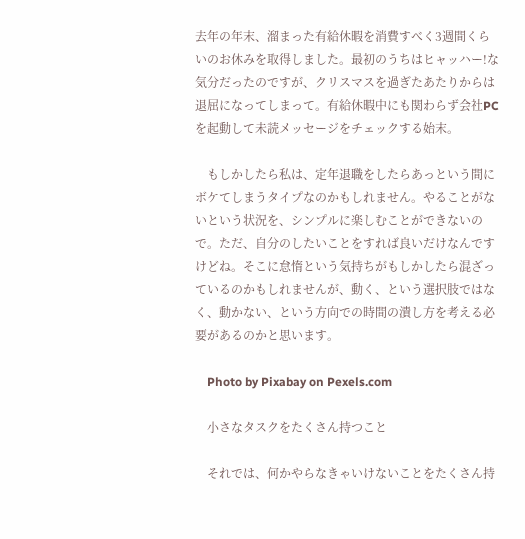去年の年末、溜まった有給休暇を消費すべく3週間くらいのお休みを取得しました。最初のうちはヒャッハー!な気分だったのですが、クリスマスを過ぎたあたりからは退屈になってしまって。有給休暇中にも関わらず会社PCを起動して未読メッセージをチェックする始末。

    もしかしたら私は、定年退職をしたらあっという間にボケてしまうタイプなのかもしれません。やることがないという状況を、シンプルに楽しむことができないので。ただ、自分のしたいことをすれば良いだけなんですけどね。そこに怠惰という気持ちがもしかしたら混ざっているのかもしれませんが、動く、という選択肢ではなく、動かない、という方向での時間の潰し方を考える必要があるのかと思います。

    Photo by Pixabay on Pexels.com

    小さなタスクをたくさん持つこと

    それでは、何かやらなきゃいけないことをたくさん持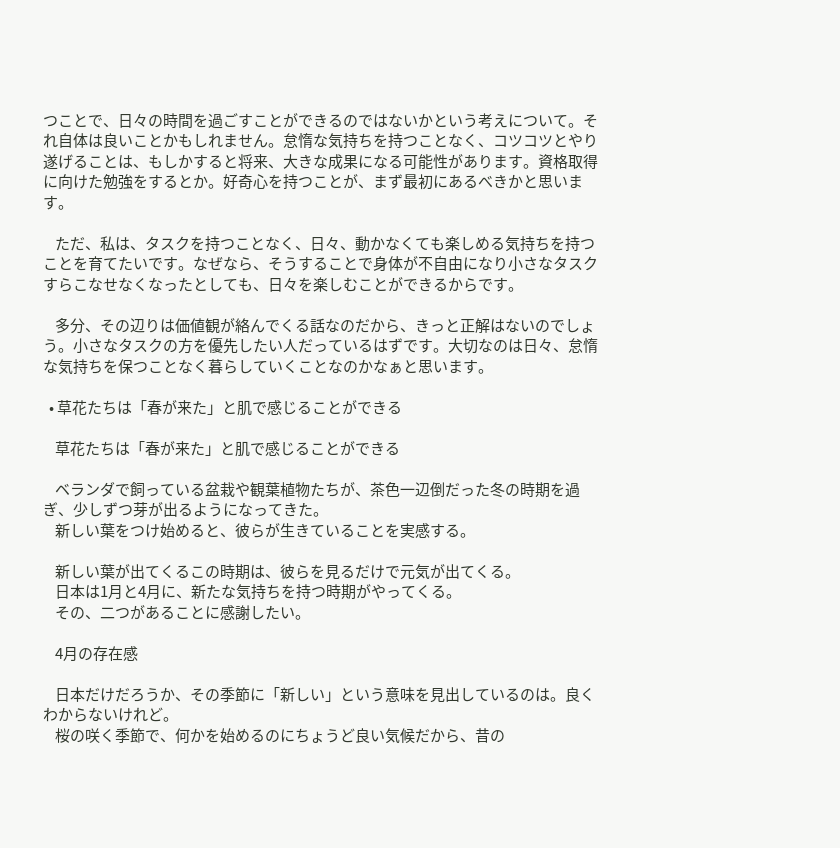つことで、日々の時間を過ごすことができるのではないかという考えについて。それ自体は良いことかもしれません。怠惰な気持ちを持つことなく、コツコツとやり遂げることは、もしかすると将来、大きな成果になる可能性があります。資格取得に向けた勉強をするとか。好奇心を持つことが、まず最初にあるべきかと思います。

    ただ、私は、タスクを持つことなく、日々、動かなくても楽しめる気持ちを持つことを育てたいです。なぜなら、そうすることで身体が不自由になり小さなタスクすらこなせなくなったとしても、日々を楽しむことができるからです。

    多分、その辺りは価値観が絡んでくる話なのだから、きっと正解はないのでしょう。小さなタスクの方を優先したい人だっているはずです。大切なのは日々、怠惰な気持ちを保つことなく暮らしていくことなのかなぁと思います。

  • 草花たちは「春が来た」と肌で感じることができる

    草花たちは「春が来た」と肌で感じることができる

    ベランダで飼っている盆栽や観葉植物たちが、茶色一辺倒だった冬の時期を過ぎ、少しずつ芽が出るようになってきた。
    新しい葉をつけ始めると、彼らが生きていることを実感する。

    新しい葉が出てくるこの時期は、彼らを見るだけで元気が出てくる。
    日本は1月と4月に、新たな気持ちを持つ時期がやってくる。
    その、二つがあることに感謝したい。

    4月の存在感

    日本だけだろうか、その季節に「新しい」という意味を見出しているのは。良くわからないけれど。
    桜の咲く季節で、何かを始めるのにちょうど良い気候だから、昔の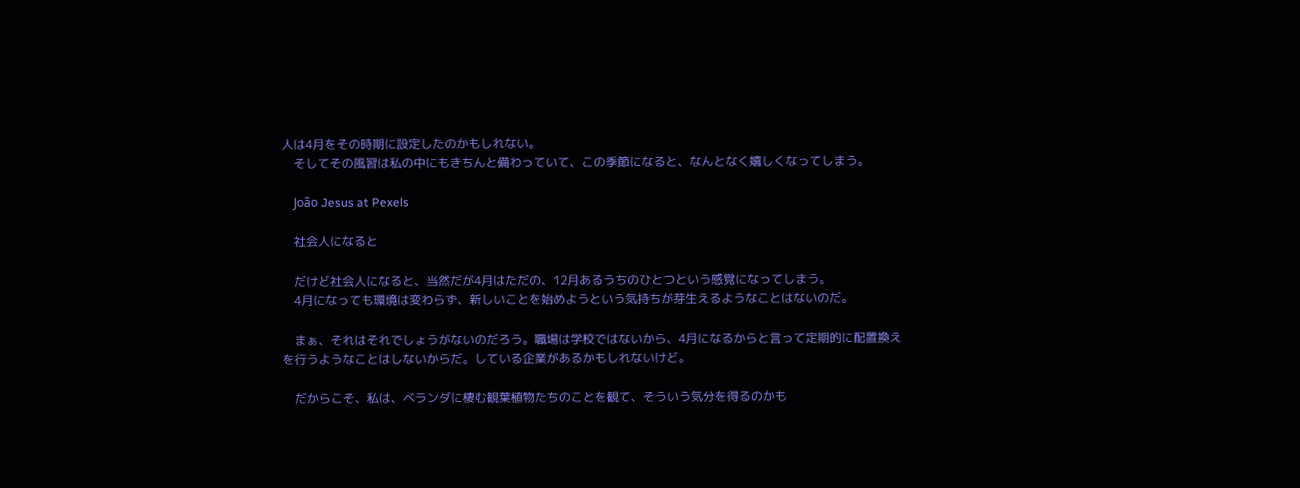人は4月をその時期に設定したのかもしれない。
    そしてその風習は私の中にもきちんと備わっていて、この季節になると、なんとなく嬉しくなってしまう。

    João Jesus at Pexels

    社会人になると

    だけど社会人になると、当然だが4月はただの、12月あるうちのひとつという感覚になってしまう。
    4月になっても環境は変わらず、新しいことを始めようという気持ちが芽生えるようなことはないのだ。

    まぁ、それはそれでしょうがないのだろう。職場は学校ではないから、4月になるからと言って定期的に配置換えを行うようなことはしないからだ。している企業があるかもしれないけど。

    だからこそ、私は、ベランダに棲む観葉植物たちのことを観て、そういう気分を得るのかも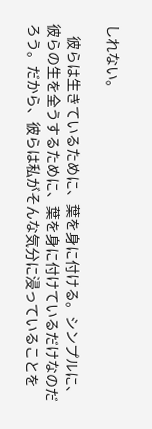しれない。

    彼らは生きているために、葉を身に付ける。シンプルに、彼らの生を全うするために、葉を身に付けているだけなのだろう。だから、彼らは私がそんな気分に浸っていることを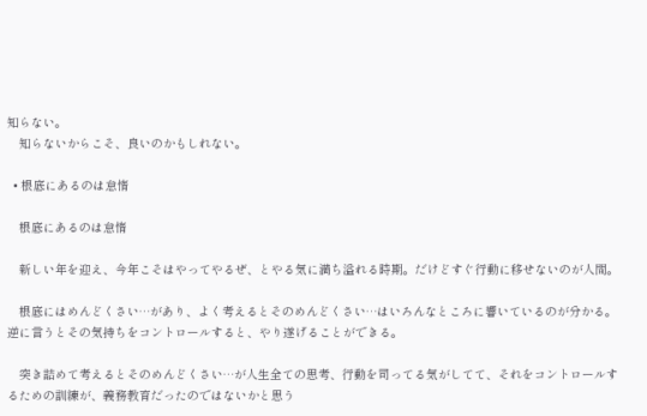知らない。
    知らないからこそ、良いのかもしれない。

  • 根底にあるのは怠惰

    根底にあるのは怠惰

    新しい年を迎え、今年こそはやってやるぜ、とやる気に満ち溢れる時期。だけどすぐ行動に移せないのが人間。

    根底にはめんどくさい…があり、よく考えるとそのめんどくさい…はいろんなところに響いているのが分かる。逆に言うとその気持ちをコントロールすると、やり遂げることができる。

    突き詰めて考えるとそのめんどくさい…が人生全ての思考、行動を司ってる気がしてて、それをコントロールするための訓練が、義務教育だったのではないかと思う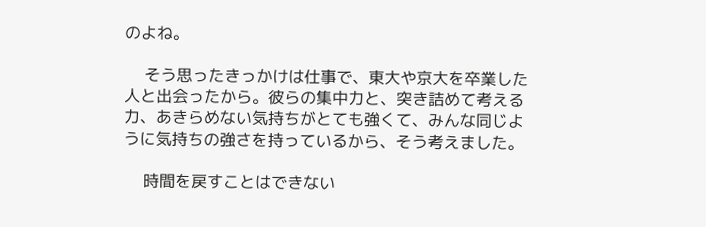のよね。

    そう思ったきっかけは仕事で、東大や京大を卒業した人と出会ったから。彼らの集中力と、突き詰めて考える力、あきらめない気持ちがとても強くて、みんな同じように気持ちの強さを持っているから、そう考えました。

    時間を戻すことはできない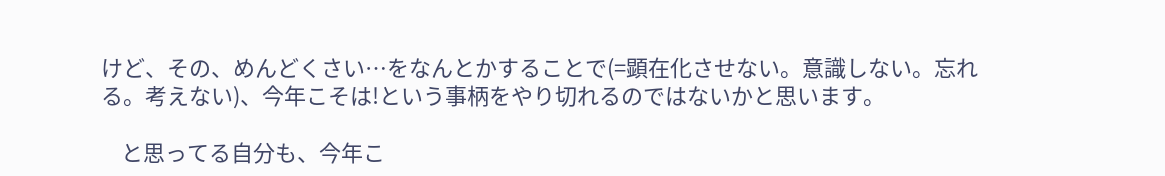けど、その、めんどくさい…をなんとかすることで(=顕在化させない。意識しない。忘れる。考えない)、今年こそは!という事柄をやり切れるのではないかと思います。

    と思ってる自分も、今年こ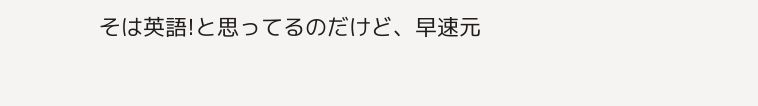そは英語!と思ってるのだけど、早速元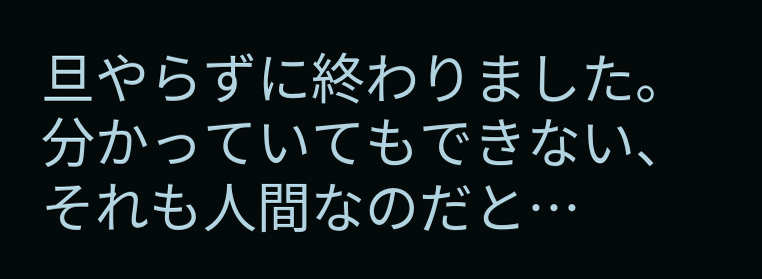旦やらずに終わりました。分かっていてもできない、それも人間なのだと…